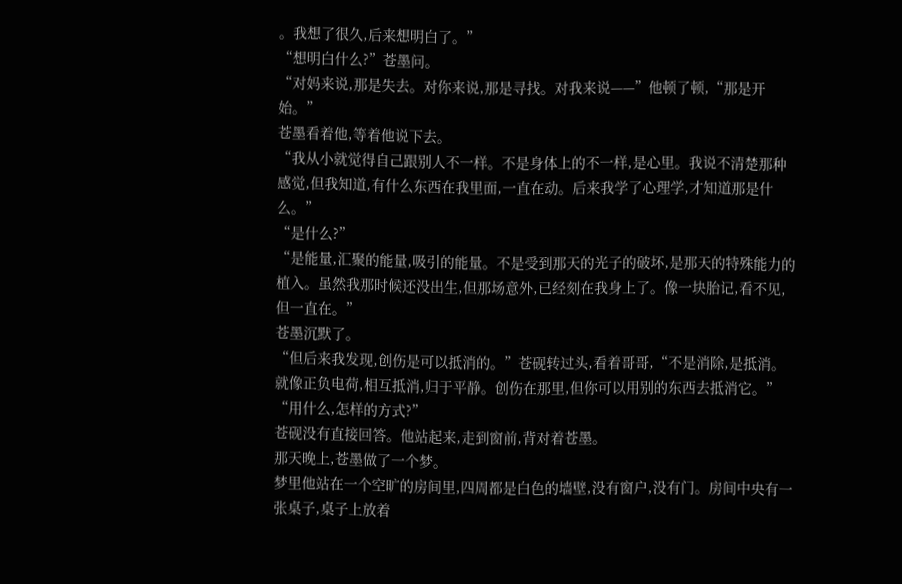。我想了很久,后来想明白了。”
“想明白什么?”苍墨问。
“对妈来说,那是失去。对你来说,那是寻找。对我来说——”他顿了顿,“那是开始。”
苍墨看着他,等着他说下去。
“我从小就觉得自己跟别人不一样。不是身体上的不一样,是心里。我说不清楚那种感觉,但我知道,有什么东西在我里面,一直在动。后来我学了心理学,才知道那是什么。”
“是什么?”
“是能量,汇聚的能量,吸引的能量。不是受到那天的光子的破坏,是那天的特殊能力的植入。虽然我那时候还没出生,但那场意外,已经刻在我身上了。像一块胎记,看不见,但一直在。”
苍墨沉默了。
“但后来我发现,创伤是可以抵消的。”苍砚转过头,看着哥哥,“不是消除,是抵消。就像正负电荷,相互抵消,归于平静。创伤在那里,但你可以用别的东西去抵消它。”
“用什么,怎样的方式?”
苍砚没有直接回答。他站起来,走到窗前,背对着苍墨。
那天晚上,苍墨做了一个梦。
梦里他站在一个空旷的房间里,四周都是白色的墙壁,没有窗户,没有门。房间中央有一张桌子,桌子上放着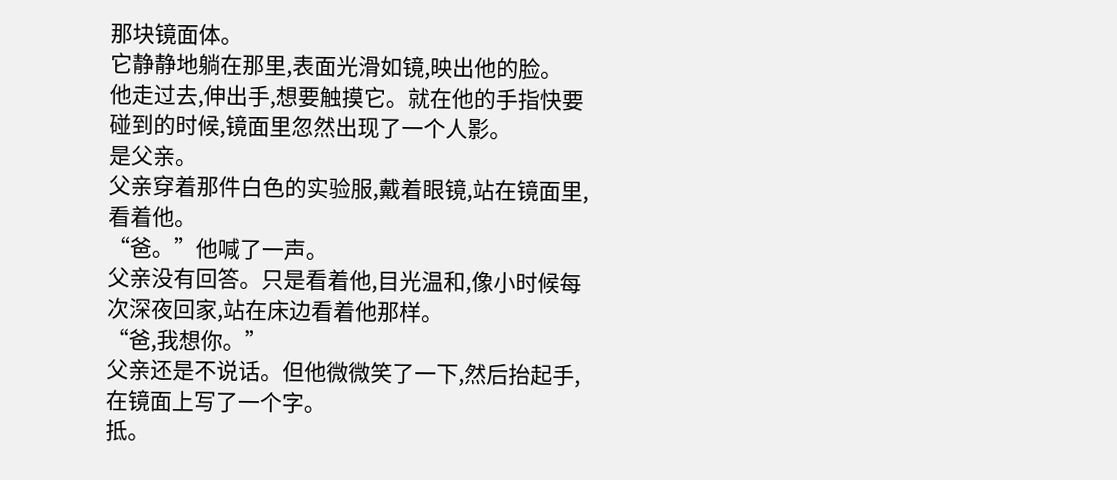那块镜面体。
它静静地躺在那里,表面光滑如镜,映出他的脸。
他走过去,伸出手,想要触摸它。就在他的手指快要碰到的时候,镜面里忽然出现了一个人影。
是父亲。
父亲穿着那件白色的实验服,戴着眼镜,站在镜面里,看着他。
“爸。”他喊了一声。
父亲没有回答。只是看着他,目光温和,像小时候每次深夜回家,站在床边看着他那样。
“爸,我想你。”
父亲还是不说话。但他微微笑了一下,然后抬起手,在镜面上写了一个字。
抵。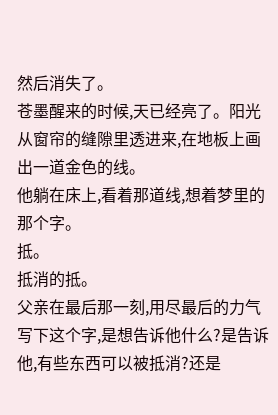然后消失了。
苍墨醒来的时候,天已经亮了。阳光从窗帘的缝隙里透进来,在地板上画出一道金色的线。
他躺在床上,看着那道线,想着梦里的那个字。
抵。
抵消的抵。
父亲在最后那一刻,用尽最后的力气写下这个字,是想告诉他什么?是告诉他,有些东西可以被抵消?还是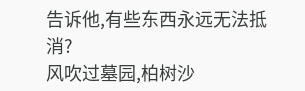告诉他,有些东西永远无法抵消?
风吹过墓园,柏树沙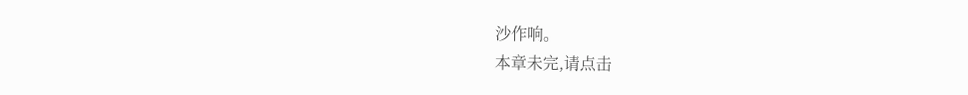沙作响。
本章未完,请点击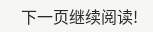下一页继续阅读!